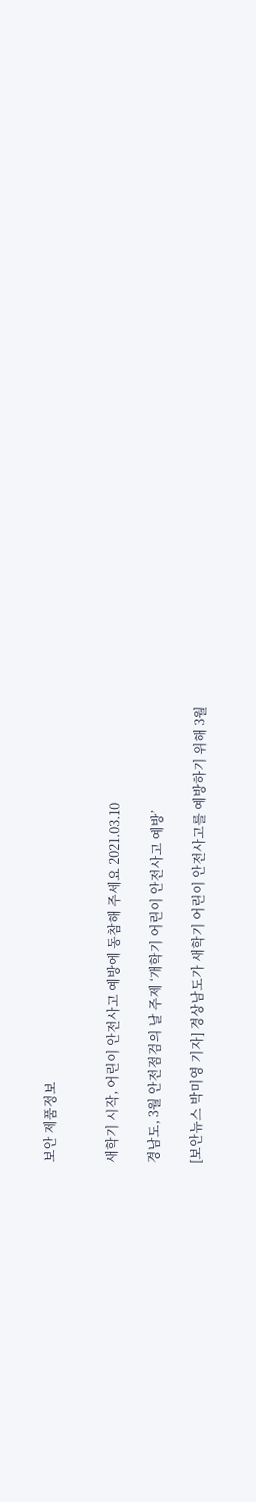보안 제품정보


새학기 시작, 어린이 안전사고 예방에 동참해 주세요 2021.03.10

경남도, 3월 안전점검의 날 주제 ‘개학기 어린이 안전사고 예방’

[보안뉴스 박미영 기자] 경상남도가 새학기 어린이 안전사고를 예방하기 위해 3월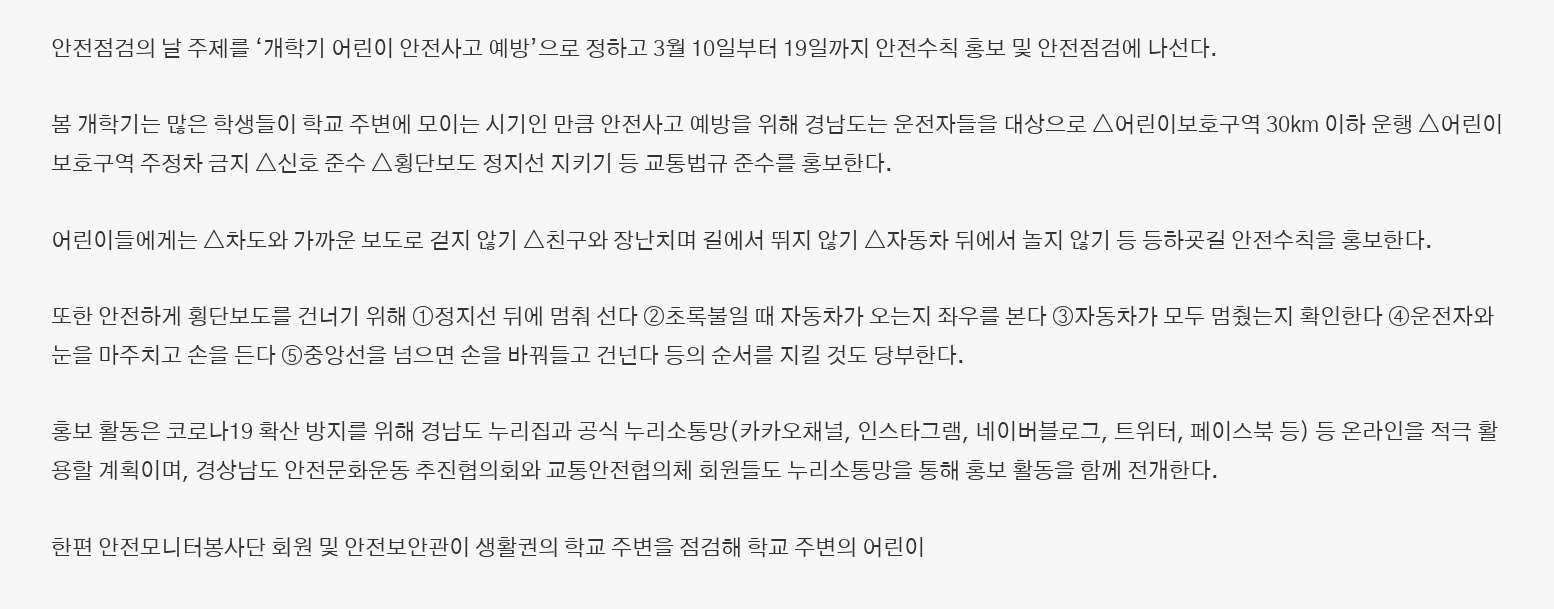안전점검의 날 주제를 ‘개학기 어린이 안전사고 예방’으로 정하고 3월 10일부터 19일까지 안전수칙 홍보 및 안전점검에 나선다.

봄 개학기는 많은 학생들이 학교 주변에 모이는 시기인 만큼 안전사고 예방을 위해 경남도는 운전자들을 대상으로 △어린이보호구역 30㎞ 이하 운행 △어린이보호구역 주정차 금지 △신호 준수 △횡단보도 정지선 지키기 등 교통법규 준수를 홍보한다.

어린이들에게는 △차도와 가까운 보도로 걷지 않기 △친구와 장난치며 길에서 뛰지 않기 △자동차 뒤에서 놀지 않기 등 등하굣길 안전수칙을 홍보한다.

또한 안전하게 횡단보도를 건너기 위해 ①정지선 뒤에 멈춰 선다 ②초록불일 때 자동차가 오는지 좌우를 본다 ③자동차가 모두 멈췄는지 확인한다 ④운전자와 눈을 마주치고 손을 든다 ⑤중앙선을 넘으면 손을 바꿔들고 건넌다 등의 순서를 지킬 것도 당부한다.

홍보 활동은 코로나19 확산 방지를 위해 경남도 누리집과 공식 누리소통망(카카오채널, 인스타그램, 네이버블로그, 트위터, 페이스북 등) 등 온라인을 적극 활용할 계획이며, 경상남도 안전문화운동 추진협의회와 교통안전협의체 회원들도 누리소통망을 통해 홍보 활동을 함께 전개한다.

한편 안전모니터봉사단 회원 및 안전보안관이 생활권의 학교 주변을 점검해 학교 주변의 어린이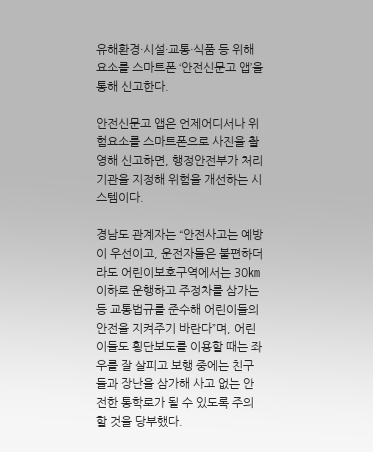유해환경·시설·교통·식품 등 위해요소를 스마트폰 ‘안전신문고 앱’을 통해 신고한다.

안전신문고 앱은 언제어디서나 위험요소를 스마트폰으로 사진을 촬영해 신고하면, 행정안전부가 처리기관을 지정해 위험을 개선하는 시스템이다.

경남도 관계자는 “안전사고는 예방이 우선이고, 운전자들은 불편하더라도 어린이보호구역에서는 30㎞ 이하로 운행하고 주정차를 삼가는 등 교통법규를 준수해 어린이들의 안전을 지켜주기 바란다”며, 어린이들도 횡단보도를 이용할 때는 좌우를 잘 살피고 보행 중에는 친구들과 장난을 삼가해 사고 없는 안전한 통학로가 될 수 있도록 주의할 것을 당부했다.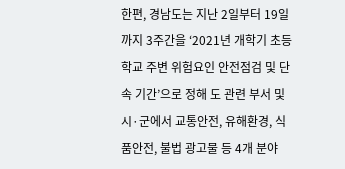한편, 경남도는 지난 2일부터 19일까지 3주간을 ‘2021년 개학기 초등학교 주변 위험요인 안전점검 및 단속 기간’으로 정해 도 관련 부서 및 시·군에서 교통안전, 유해환경, 식품안전, 불법 광고물 등 4개 분야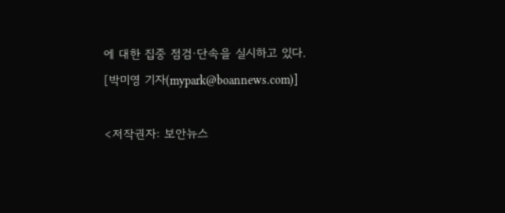에 대한 집중 점검·단속을 실시하고 있다.
[박미영 기자(mypark@boannews.com)]

<저작권자: 보안뉴스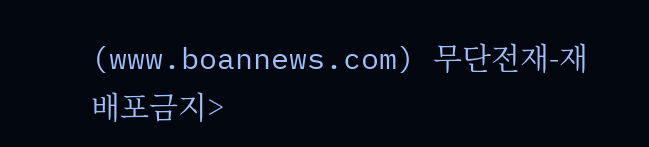(www.boannews.com) 무단전재-재배포금지>